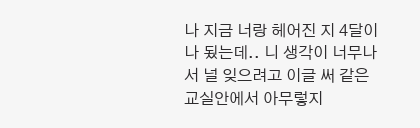나 지금 너랑 헤어진 지 4달이나 됬는데.. 니 생각이 너무나서 널 잊으려고 이글 써 같은 교실안에서 아무렇지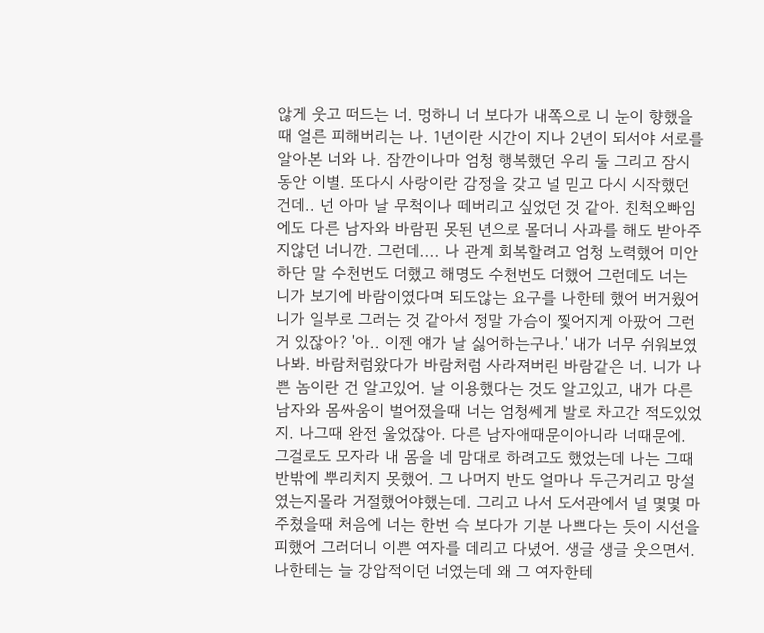않게 웃고 떠드는 너. 멍하니 너 보다가 내쪽으로 니 눈이 향했을때 얼른 피해버리는 나. 1년이란 시간이 지나 2년이 되서야 서로를 알아본 너와 나. 잠깐이나마 엄청 행복했던 우리 둘 그리고 잠시동안 이별. 또다시 사랑이란 감정을 갖고 널 믿고 다시 시작했던 건데.. 넌 아마 날 무척이나 떼버리고 싶었던 것 같아. 친척오빠임에도 다른 남자와 바람핀 못된 년으로 몰더니 사과를 해도 받아주지않던 너니깐. 그런데.... 나 관계 회복할려고 엄청 노력했어 미안하단 말 수천번도 더했고 해명도 수천번도 더했어 그런데도 너는 니가 보기에 바람이였다며 되도않는 요구를 나한테 했어 버거웠어 니가 일부로 그러는 것 같아서 정말 가슴이 찣어지게 아팠어 그런거 있잖아? '아.. 이젠 얘가 날 싫어하는구나.' 내가 너무 쉬워보였나봐. 바람처럼왔다가 바람처럼 사라져버린 바람같은 너. 니가 나쁜 놈이란 건 알고있어. 날 이용했다는 것도 알고있고, 내가 다른 남자와 몸싸움이 벌어졌을때 너는 엄청쎄게 발로 차고간 적도있었지. 나그때 완전 울었잖아. 다른 남자애때문이아니라 너때문에. 그걸로도 모자라 내 몸을 네 맘대로 하려고도 했었는데 나는 그때 반밖에 뿌리치지 못했어. 그 나머지 반도 얼마나 두근거리고 망설였는지몰라 거절했어야했는데. 그리고 나서 도서관에서 널 몇몇 마주쳤을때 처음에 너는 한번 슥 보다가 기분 나쁘다는 듯이 시선을 피했어 그러더니 이쁜 여자를 데리고 다녔어. 생글 생글 웃으면서. 나한테는 늘 강압적이던 너였는데 왜 그 여자한테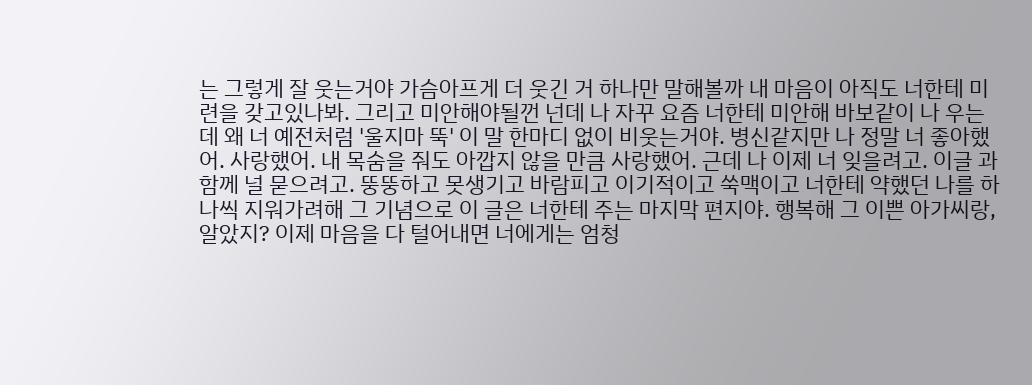는 그렇게 잘 웃는거야 가슴아프게 더 웃긴 거 하나만 말해볼까 내 마음이 아직도 너한테 미련을 갖고있나봐. 그리고 미안해야될껀 넌데 나 자꾸 요즘 너한테 미안해 바보같이 나 우는데 왜 너 예전처럼 '울지마 뚝' 이 말 한마디 없이 비웃는거야. 병신같지만 나 정말 너 좋아했어. 사랑했어. 내 목숨을 줘도 아깝지 않을 만큼 사랑했어. 근데 나 이제 너 잊을려고. 이글 과 함께 널 묻으려고. 뚱뚱하고 못생기고 바람피고 이기적이고 쑥맥이고 너한테 약했던 나를 하나씩 지워가려해 그 기념으로 이 글은 너한테 주는 마지막 편지야. 행복해 그 이쁜 아가씨랑, 알았지? 이제 마음을 다 털어내면 너에게는 엄청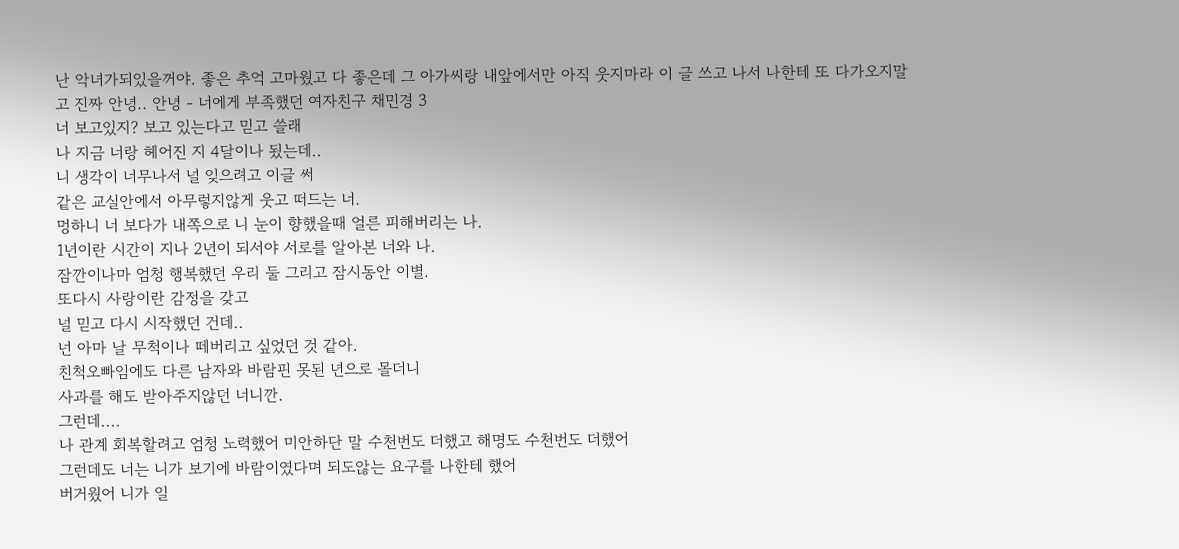난 악녀가되있을꺼야. 좋은 추억 고마웠고 다 좋은데 그 아가씨랑 내앞에서만 아직 웃지마라 이 글 쓰고 나서 나한테 또 다가오지말고 진짜 안녕.. 안녕 - 너에게 부족했던 여자친구 채민경 3
너 보고있지? 보고 있는다고 믿고 쓸래
나 지금 너랑 헤어진 지 4달이나 됬는데..
니 생각이 너무나서 널 잊으려고 이글 써
같은 교실안에서 아무렇지않게 웃고 떠드는 너.
멍하니 너 보다가 내쪽으로 니 눈이 향했을때 얼른 피해버리는 나.
1년이란 시간이 지나 2년이 되서야 서로를 알아본 너와 나.
잠깐이나마 엄청 행복했던 우리 둘 그리고 잠시동안 이별.
또다시 사랑이란 감정을 갖고
널 믿고 다시 시작했던 건데..
넌 아마 날 무척이나 떼버리고 싶었던 것 같아.
친척오빠임에도 다른 남자와 바람핀 못된 년으로 몰더니
사과를 해도 받아주지않던 너니깐.
그런데....
나 관계 회복할려고 엄청 노력했어 미안하단 말 수천번도 더했고 해명도 수천번도 더했어
그런데도 너는 니가 보기에 바람이였다며 되도않는 요구를 나한테 했어
버거웠어 니가 일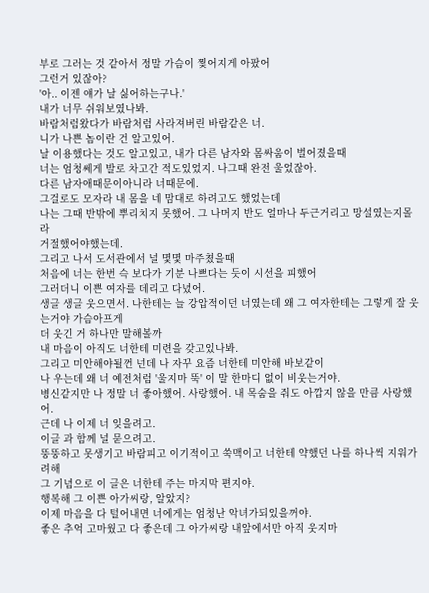부로 그러는 것 같아서 정말 가슴이 찣어지게 아팠어
그런거 있잖아?
'아.. 이젠 얘가 날 싫어하는구나.'
내가 너무 쉬워보였나봐.
바람처럼왔다가 바람처럼 사라져버린 바람같은 너.
니가 나쁜 놈이란 건 알고있어.
날 이용했다는 것도 알고있고, 내가 다른 남자와 몸싸움이 벌어졌을때
너는 엄청쎄게 발로 차고간 적도있었지. 나그때 완전 울었잖아.
다른 남자애때문이아니라 너때문에.
그걸로도 모자라 내 몸을 네 맘대로 하려고도 했었는데
나는 그때 반밖에 뿌리치지 못했어. 그 나머지 반도 얼마나 두근거리고 망설였는지몰라
거절했어야했는데.
그리고 나서 도서관에서 널 몇몇 마주쳤을때
처음에 너는 한번 슥 보다가 기분 나쁘다는 듯이 시선을 피했어
그러더니 이쁜 여자를 데리고 다녔어.
생글 생글 웃으면서. 나한테는 늘 강압적이던 너였는데 왜 그 여자한테는 그렇게 잘 웃는거야 가슴아프게
더 웃긴 거 하나만 말해볼까
내 마음이 아직도 너한테 미련을 갖고있나봐.
그리고 미안해야될껀 넌데 나 자꾸 요즘 너한테 미안해 바보같이
나 우는데 왜 너 예전처럼 '울지마 뚝' 이 말 한마디 없이 비웃는거야.
병신같지만 나 정말 너 좋아했어. 사랑했어. 내 목숨을 줘도 아깝지 않을 만큼 사랑했어.
근데 나 이제 너 잊을려고.
이글 과 함께 널 묻으려고.
뚱뚱하고 못생기고 바람피고 이기적이고 쑥맥이고 너한테 약했던 나를 하나씩 지워가려해
그 기념으로 이 글은 너한테 주는 마지막 편지야.
행복해 그 이쁜 아가씨랑, 알았지?
이제 마음을 다 털어내면 너에게는 엄청난 악녀가되있을꺼야.
좋은 추억 고마웠고 다 좋은데 그 아가씨랑 내앞에서만 아직 웃지마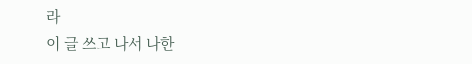라
이 글 쓰고 나서 나한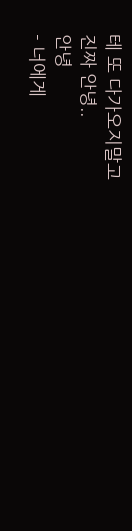테 또 다가오지말고
진짜 안녕..
안녕
- 너에게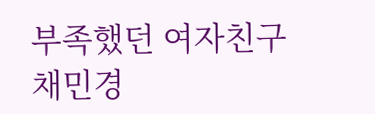부족했던 여자친구 채민경